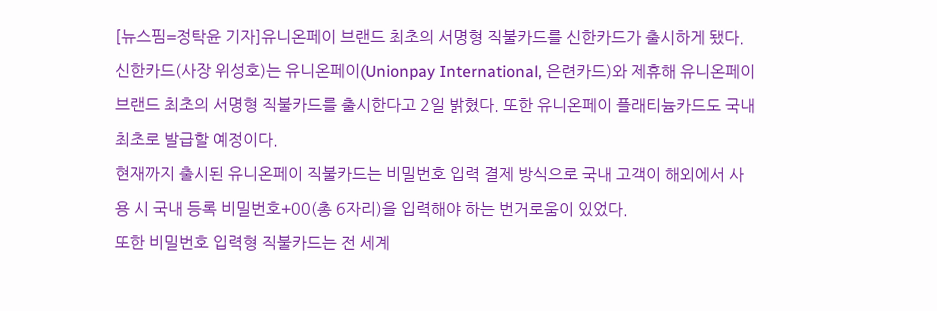[뉴스핌=정탁윤 기자]유니온페이 브랜드 최초의 서명형 직불카드를 신한카드가 출시하게 됐다.
신한카드(사장 위성호)는 유니온페이(Unionpay International, 은련카드)와 제휴해 유니온페이 브랜드 최초의 서명형 직불카드를 출시한다고 2일 밝혔다. 또한 유니온페이 플래티늄카드도 국내 최초로 발급할 예정이다.
현재까지 출시된 유니온페이 직불카드는 비밀번호 입력 결제 방식으로 국내 고객이 해외에서 사용 시 국내 등록 비밀번호+00(총 6자리)을 입력해야 하는 번거로움이 있었다.
또한 비밀번호 입력형 직불카드는 전 세계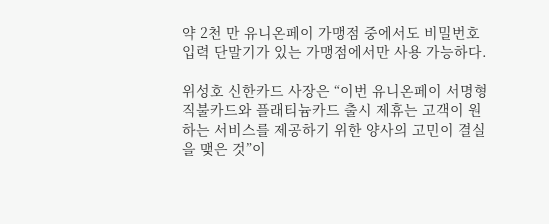약 2천 만 유니온페이 가맹점 중에서도 비밀번호 입력 단말기가 있는 가맹점에서만 사용 가능하다.

위성호 신한카드 사장은 “이번 유니온페이 서명형 직불카드와 플래티늄카드 출시 제휴는 고객이 원하는 서비스를 제공하기 위한 양사의 고민이 결실을 맺은 것”이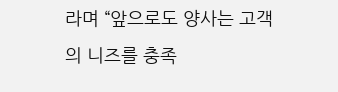라며 “앞으로도 양사는 고객의 니즈를 충족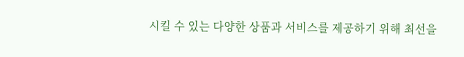시킬 수 있는 다양한 상품과 서비스를 제공하기 위해 최선을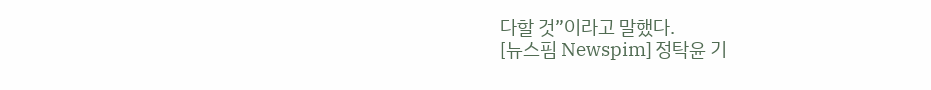다할 것”이라고 말했다.
[뉴스핌 Newspim] 정탁윤 기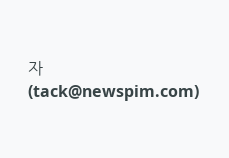자 (tack@newspim.com)